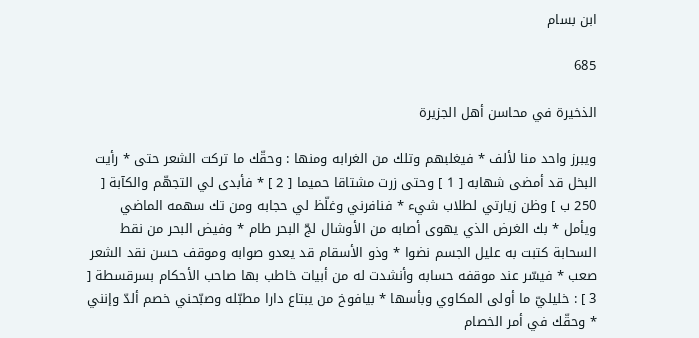ابن بسام

685

الذخيرة في محاسن أهل الجزيرة

ويبرز واحد منا لألف * فيغلبهم وتلك من الغرابه ومنها : وحقّك ما تركت الشعر حتى * رأيت البخل قد أمضى شهابه [ 1 ] وحتى زرت مشتاقا حميما [ 2 ] * فأبدى لي التجهّم والكآبة [ 250 ب ] وظن زيارتي لطلاب شيء * فنافرني وغلّظ لي حجابه ومن تك سهمه الماضي ويأمل * بك الغرض الذي يهوى أصابه من الأوشال لجّ البحر طام * وفيض البحر من نقط السحابة كتبت به عليل الجسم نضوا * وذو الأسقام قد يعدو صوابه وموقف حسن نقد الشعر صعب * فيسّر عند موقفه حسابه وأنشدت له من أبيات خاطب بها صاحب الأحكام بسرقسطة [ 3 ] : خليليّ ما أولى المكاوي وبأسها * بيافوخ من يبتاع دارا مطبّله وصبّحني خصم ألدّ وإنني * وحقّك في أمر الخصام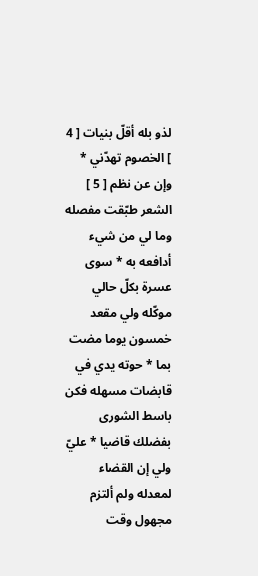لذو بله أقلّ بنيات [ 4 ] الخصوم تهدّني * وإن عن نظم [ 5 ] الشعر طبّقت مفصله وما لي من شيء أدافعه به * سوى عسرة بكلّ حالي موكّله ولي مقعد خمسون يوما مضت بما * حوته يدي في قابضات مسهله فكن باسط الشورى بفضلك قاضيا * عليّ ولي إن القضاء لمعدله ولم ألتزم مجهول وقت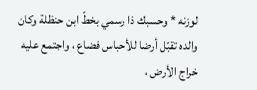لوزنه * وحسبك ذا رسمي بخطّ ابن حنظلة وكان والده تقبّل أرضا للأحباس فضاع ، واجتمع عليه خراج الأرض ،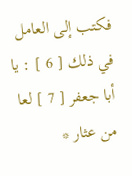فكتب إلى العامل في ذلك [ 6 ] : يا أبا جعفر [ 7 ] لعا من عثار *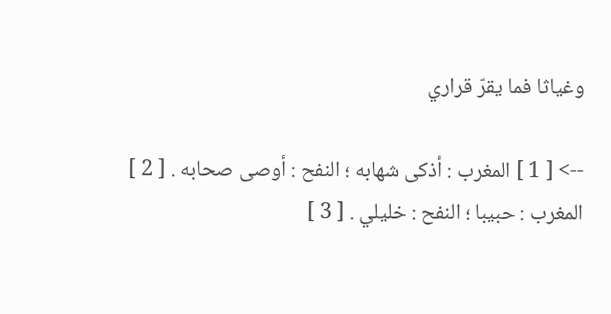وغياثا فما يقرّ قراري

--> [ 1 ] المغرب : أذكى شهابه ؛ النفح : أوصى صحابه . [ 2 ] المغرب : حبيبا ؛ النفح : خليلي . [ 3 ]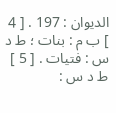الديوان : 197 . [ 4 ] ب م : بنات ؛ ط د س : فتيات . [ 5 ] ط د س :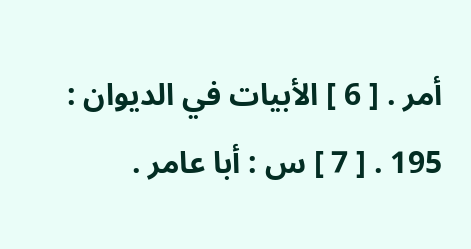أمر . [ 6 ] الأبيات في الديوان : 195 . [ 7 ] س : أبا عامر .